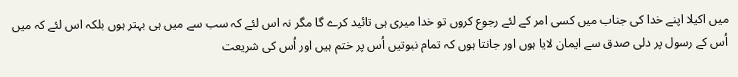میں اکیلا اپنے خدا کی جناب میں کسی امر کے لئے رجوع کروں تو خدا میری ہی تائید کرے گا مگر نہ اس لئے کہ سب سے میں ہی بہتر ہوں بلکہ اس لئے کہ میں اُس کے رسول پر دلی صدق سے ایمان لایا ہوں اور جانتا ہوں کہ تمام نبوتیں اُس پر ختم ہیں اور اُس کی شریعت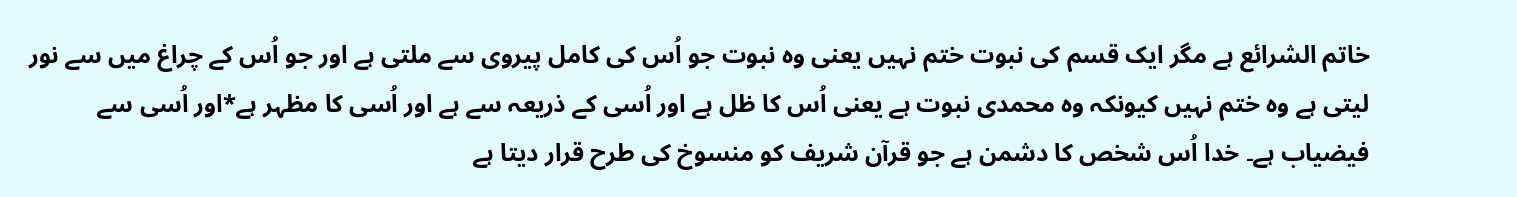خاتم الشرائع ہے مگر ایک قسم کی نبوت ختم نہیں یعنی وہ نبوت جو اُس کی کامل پیروی سے ملتی ہے اور جو اُس کے چراغ میں سے نور لیتی ہے وہ ختم نہیں کیونکہ وہ محمدی نبوت ہے یعنی اُس کا ظل ہے اور اُسی کے ذریعہ سے ہے اور اُسی کا مظہر ہے*اور اُسی سے فیضیاب ہے۔ خدا اُس شخص کا دشمن ہے جو قرآن شریف کو منسوخ کی طرح قرار دیتا ہے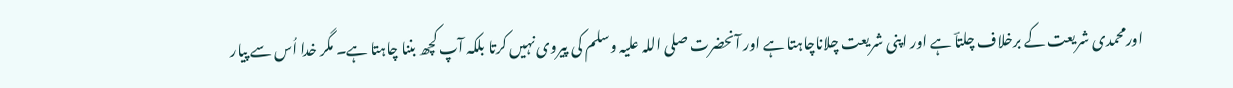اورمحمدی شریعت کے برخلاف چلتاؔ ہے اور اپنی شریعت چلاناچاہتا ہے اور آنحضرت صلی اللہ علیہ وسلم کی پیروی نہیں کرتا بلکہ آپ کچھ بننا چاہتا ہے۔ مگر خدا اُس سے پیار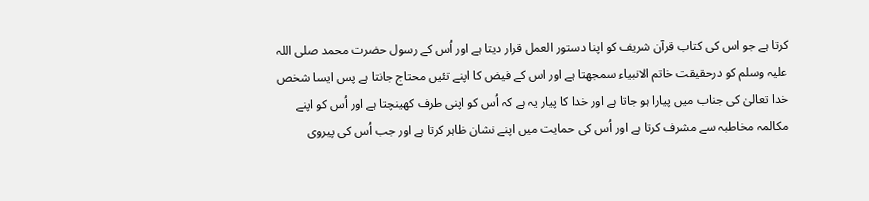کرتا ہے جو اس کی کتاب قرآن شریف کو اپنا دستور العمل قرار دیتا ہے اور اُس کے رسول حضرت محمد صلی اللہ علیہ وسلم کو درحقیقت خاتم الانبیاء سمجھتا ہے اور اس کے فیض کا اپنے تئیں محتاج جانتا ہے پس ایسا شخص خدا تعالیٰ کی جناب میں پیارا ہو جاتا ہے اور خدا کا پیار یہ ہے کہ اُس کو اپنی طرف کھینچتا ہے اور اُس کو اپنے مکالمہ مخاطبہ سے مشرف کرتا ہے اور اُس کی حمایت میں اپنے نشان ظاہر کرتا ہے اور جب اُس کی پیروی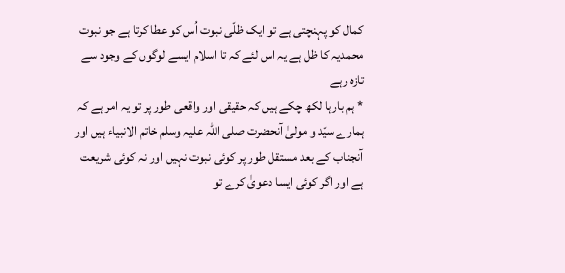کمال کو پہنچتی ہے تو ایک ظلّی نبوت اُس کو عطا کرتا ہے جو نبوت محمدیہ کا ظل ہے یہ اس لئے کہ تا اسلام ایسے لوگوں کے وجود سے تازہ رہے
* ہم بارہا لکھ چکے ہیں کہ حقیقی اور واقعی طور پر تو یہ امر ہے کہ ہمارے سیّد و مولیٰ آنحضرت صلی اللہ علیہ وسلم خاتم الانبیاء ہیں اور آنجناب کے بعد مستقل طور پر کوئی نبوت نہیں اور نہ کوئی شریعت ہے اور اگر کوئی ایسا دعویٰ کرے تو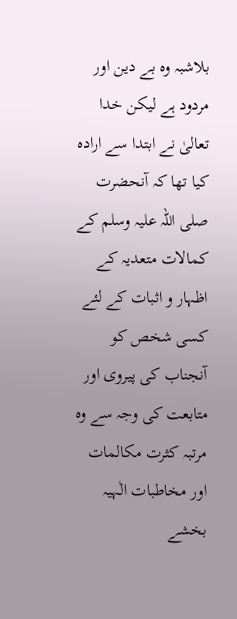بلاشبہ وہ بے دین اور مردود ہے لیکن خدا تعالیٰ نے ابتدا سے ارادہ کیا تھا کہ آنحضرت صلی اللہ علیہ وسلم کے کمالات متعدیہ کے اظہار و اثبات کے لئے کسی شخص کو آنجناب کی پیروی اور متابعت کی وجہ سے وہ مرتبہ کثرت مکالمات اور مخاطبات الٰہیہ بخشے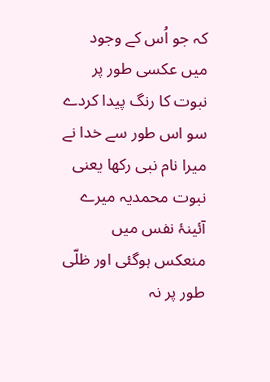کہ جو اُس کے وجود میں عکسی طور پر نبوت کا رنگ پیدا کردے سو اس طور سے خدا نے میرا نام نبی رکھا یعنی نبوت محمدیہ میرے آئینۂ نفس میں منعکس ہوگئی اور ظلّی طور پر نہ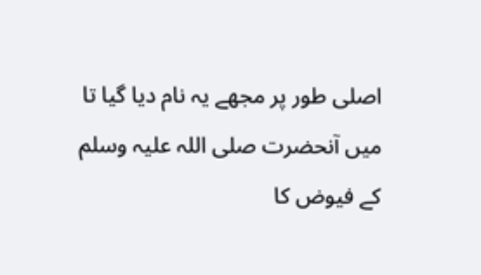اصلی طور پر مجھے یہ نام دیا گیا تا میں آنحضرت صلی اللہ علیہ وسلم کے فیوض کا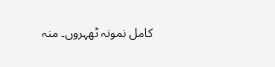کامل نمونہ ٹھہروں۔ منہ